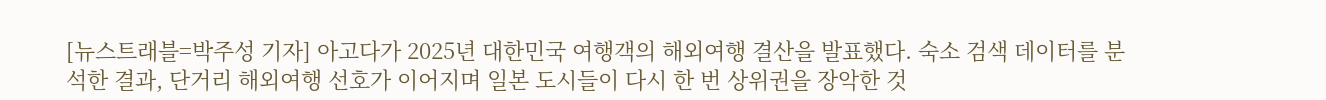[뉴스트래블=박주성 기자] 아고다가 2025년 대한민국 여행객의 해외여행 결산을 발표했다. 숙소 검색 데이터를 분석한 결과, 단거리 해외여행 선호가 이어지며 일본 도시들이 다시 한 번 상위권을 장악한 것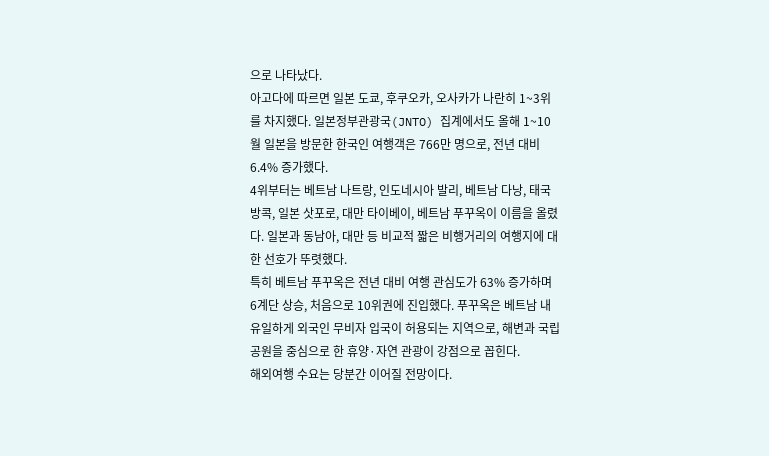으로 나타났다.
아고다에 따르면 일본 도쿄, 후쿠오카, 오사카가 나란히 1~3위를 차지했다. 일본정부관광국(JNTO) 집계에서도 올해 1~10월 일본을 방문한 한국인 여행객은 766만 명으로, 전년 대비 6.4% 증가했다.
4위부터는 베트남 나트랑, 인도네시아 발리, 베트남 다낭, 태국 방콕, 일본 삿포로, 대만 타이베이, 베트남 푸꾸옥이 이름을 올렸다. 일본과 동남아, 대만 등 비교적 짧은 비행거리의 여행지에 대한 선호가 뚜렷했다.
특히 베트남 푸꾸옥은 전년 대비 여행 관심도가 63% 증가하며 6계단 상승, 처음으로 10위권에 진입했다. 푸꾸옥은 베트남 내 유일하게 외국인 무비자 입국이 허용되는 지역으로, 해변과 국립공원을 중심으로 한 휴양·자연 관광이 강점으로 꼽힌다.
해외여행 수요는 당분간 이어질 전망이다.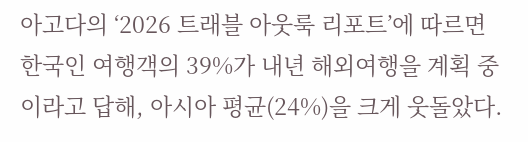아고다의 ‘2026 트래블 아웃룩 리포트’에 따르면 한국인 여행객의 39%가 내년 해외여행을 계획 중이라고 답해, 아시아 평균(24%)을 크게 웃돌았다.